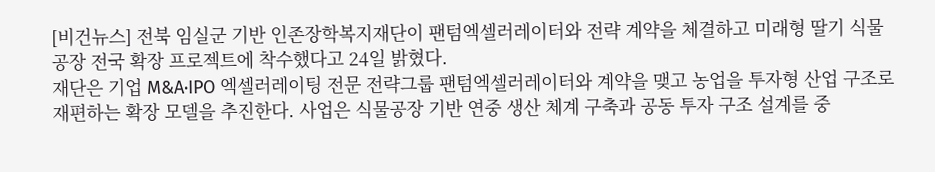[비건뉴스] 전북 임실군 기반 인존장학복지재단이 팬텀엑셀러레이터와 전략 계약을 체결하고 미래형 딸기 식물공장 전국 확장 프로젝트에 착수했다고 24일 밝혔다.
재단은 기업 M&A·IPO 엑셀러레이팅 전문 전략그룹 팬텀엑셀러레이터와 계약을 맺고 농업을 투자형 산업 구조로 재편하는 확장 모델을 추진한다. 사업은 식물공장 기반 연중 생산 체계 구축과 공동 투자 구조 설계를 중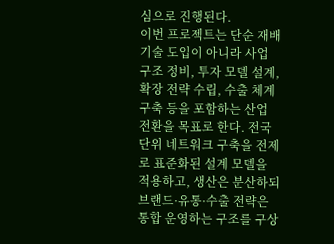심으로 진행된다.
이번 프로젝트는 단순 재배 기술 도입이 아니라 사업 구조 정비, 투자 모델 설계, 확장 전략 수립, 수출 체계 구축 등을 포함하는 산업 전환을 목표로 한다. 전국 단위 네트워크 구축을 전제로 표준화된 설계 모델을 적용하고, 생산은 분산하되 브랜드·유통·수출 전략은 통합 운영하는 구조를 구상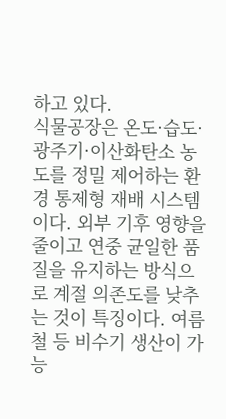하고 있다.
식물공장은 온도·습도·광주기·이산화탄소 농도를 정밀 제어하는 환경 통제형 재배 시스템이다. 외부 기후 영향을 줄이고 연중 균일한 품질을 유지하는 방식으로 계절 의존도를 낮추는 것이 특징이다. 여름철 등 비수기 생산이 가능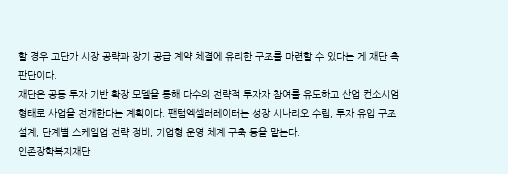할 경우 고단가 시장 공략과 장기 공급 계약 체결에 유리한 구조를 마련할 수 있다는 게 재단 측 판단이다.
재단은 공동 투자 기반 확장 모델을 통해 다수의 전략적 투자자 참여를 유도하고 산업 컨소시엄 형태로 사업을 전개한다는 계획이다. 팬텀엑셀러레이터는 성장 시나리오 수립, 투자 유입 구조 설계, 단계별 스케일업 전략 정비, 기업형 운영 체계 구축 등을 맡는다.
인존장학복지재단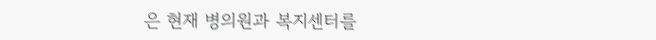은 현재 병의원과 복지센터를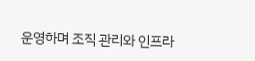운영하며 조직 관리와 인프라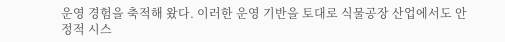운영 경험을 축적해 왔다. 이러한 운영 기반을 토대로 식물공장 산업에서도 안정적 시스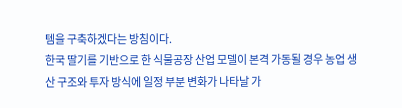템을 구축하겠다는 방침이다.
한국 딸기를 기반으로 한 식물공장 산업 모델이 본격 가동될 경우 농업 생산 구조와 투자 방식에 일정 부분 변화가 나타날 가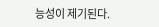능성이 제기된다.